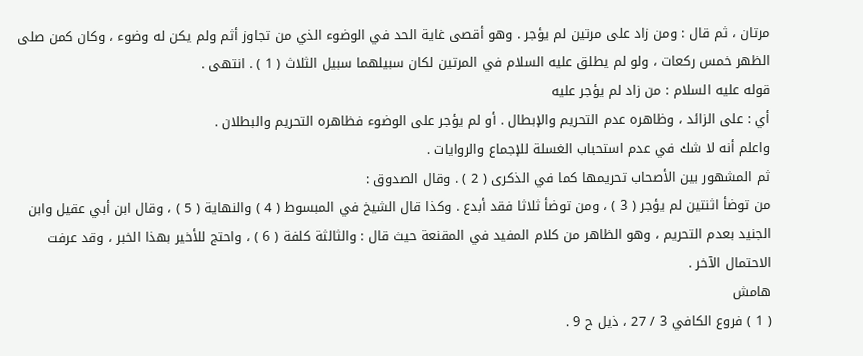مرتان ، ثم قال : ومن زاد على مرتين لم يؤجر . وهو أقصى غاية الحد في الوضوء الذي من تجاوز أثم ولم يكن له وضوء ، وكان كمن صلى الظهر خمس ركعات ، ولو لم يطلق عليه السلام في المرتين لكان سبيلهما سبيل الثلاث ( 1 ) . انتهى .
قوله عليه السلام : من زاد لم يؤجر عليه
أي : على الزائد ، وظاهره عدم التحريم والإبطال . أو لم يؤجر على الوضوء فظاهره التحريم والبطلان .
واعلم أنه لا شك في عدم استحباب الغسلة للإجماع والروايات .
ثم المشهور بين الأصحاب تحريمها كما في الذكرى ( 2 ) . وقال الصدوق :
من توضأ اثنتين لم يؤجر ( 3 ) ، ومن توضأ ثلاثا فقد أبدع . وكذا قال الشيخ في المبسوط ( 4 ) والنهاية ( 5 ) ، وقال ابن أبي عقيل وابن الجنيد بعدم التحريم ، وهو الظاهر من كلام المفيد في المقنعة حيث قال : والثالثة كلفة ( 6 ) ، واحتج للأخير بهذا الخبر ، وقد عرفت الاحتمال الآخر .
هامش
( 1 ) فروع الكافي 3 / 27 ، ذيل ح 9 .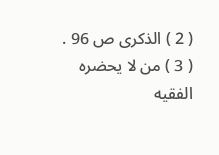( 2 ) الذكرى ص 96 .
( 3 ) من لا يحضره الفقيه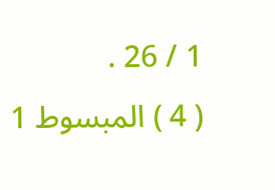1 / 26 .
( 4 ) المبسوط 1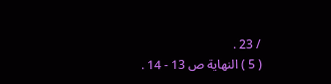/ 23 .
( 5 ) النهاية ص 13 - 14 .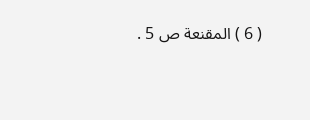( 6 ) المقنعة ص 5 .